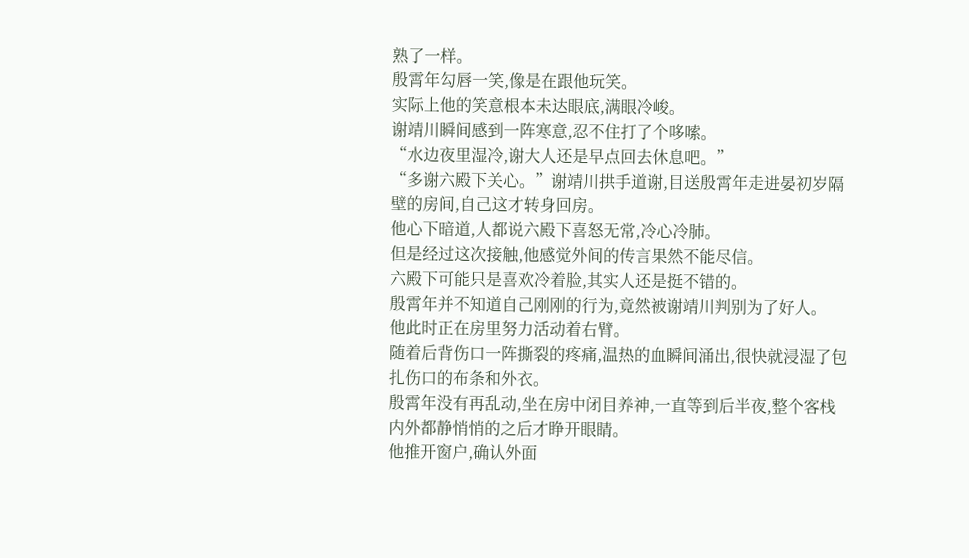熟了一样。
殷霄年勾唇一笑,像是在跟他玩笑。
实际上他的笑意根本未达眼底,满眼冷峻。
谢靖川瞬间感到一阵寒意,忍不住打了个哆嗦。
“水边夜里湿冷,谢大人还是早点回去休息吧。”
“多谢六殿下关心。”谢靖川拱手道谢,目送殷霄年走进晏初岁隔壁的房间,自己这才转身回房。
他心下暗道,人都说六殿下喜怒无常,冷心冷肺。
但是经过这次接触,他感觉外间的传言果然不能尽信。
六殿下可能只是喜欢冷着脸,其实人还是挺不错的。
殷霄年并不知道自己刚刚的行为,竟然被谢靖川判别为了好人。
他此时正在房里努力活动着右臂。
随着后背伤口一阵撕裂的疼痛,温热的血瞬间涌出,很快就浸湿了包扎伤口的布条和外衣。
殷霄年没有再乱动,坐在房中闭目养神,一直等到后半夜,整个客栈内外都静悄悄的之后才睁开眼睛。
他推开窗户,确认外面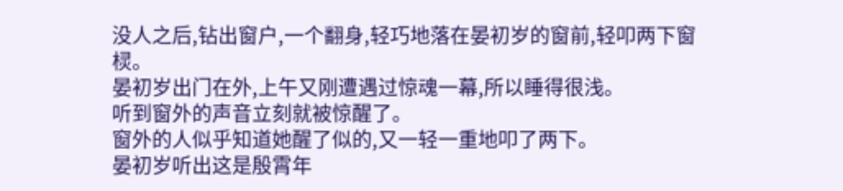没人之后,钻出窗户,一个翻身,轻巧地落在晏初岁的窗前,轻叩两下窗棂。
晏初岁出门在外,上午又刚遭遇过惊魂一幕,所以睡得很浅。
听到窗外的声音立刻就被惊醒了。
窗外的人似乎知道她醒了似的,又一轻一重地叩了两下。
晏初岁听出这是殷霄年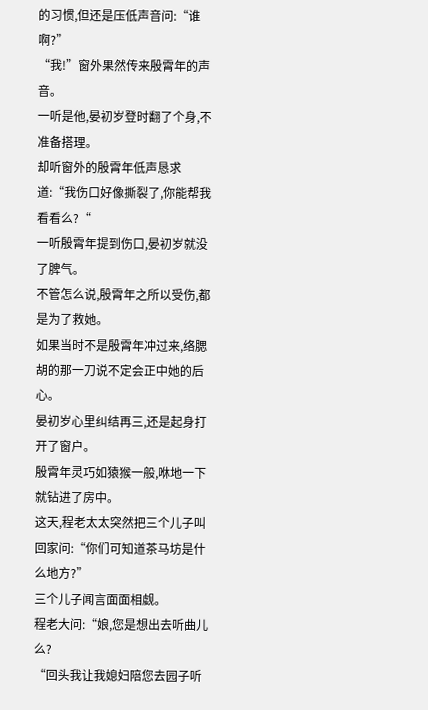的习惯,但还是压低声音问:“谁啊?”
“我!”窗外果然传来殷霄年的声音。
一听是他,晏初岁登时翻了个身,不准备搭理。
却听窗外的殷霄年低声恳求道:“我伤口好像撕裂了,你能帮我看看么?“
一听殷霄年提到伤口,晏初岁就没了脾气。
不管怎么说,殷霄年之所以受伤,都是为了救她。
如果当时不是殷霄年冲过来,络腮胡的那一刀说不定会正中她的后心。
晏初岁心里纠结再三,还是起身打开了窗户。
殷霄年灵巧如猿猴一般,咻地一下就钻进了房中。
这天,程老太太突然把三个儿子叫回家问:“你们可知道茶马坊是什么地方?”
三个儿子闻言面面相觑。
程老大问:“娘,您是想出去听曲儿么?
“回头我让我媳妇陪您去园子听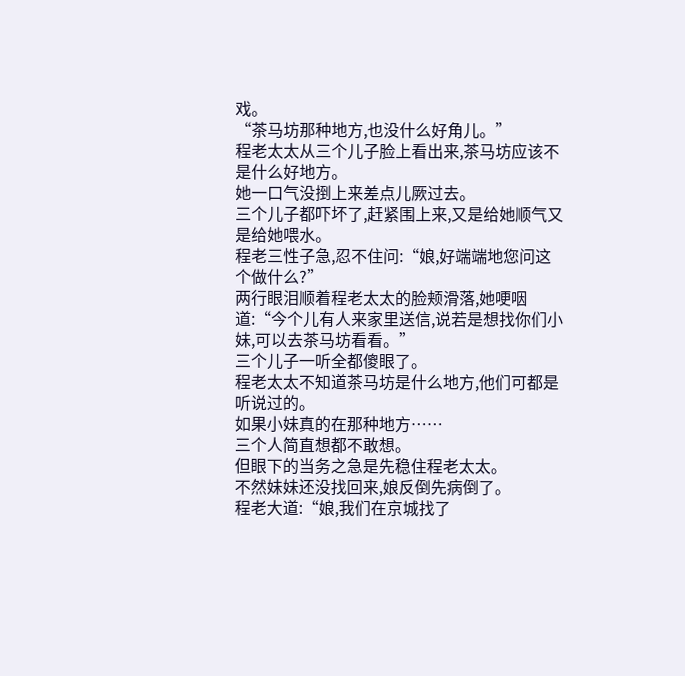戏。
“茶马坊那种地方,也没什么好角儿。”
程老太太从三个儿子脸上看出来,茶马坊应该不是什么好地方。
她一口气没捯上来差点儿厥过去。
三个儿子都吓坏了,赶紧围上来,又是给她顺气又是给她喂水。
程老三性子急,忍不住问:“娘,好端端地您问这个做什么?”
两行眼泪顺着程老太太的脸颊滑落,她哽咽道:“今个儿有人来家里送信,说若是想找你们小妹,可以去茶马坊看看。”
三个儿子一听全都傻眼了。
程老太太不知道茶马坊是什么地方,他们可都是听说过的。
如果小妹真的在那种地方……
三个人简直想都不敢想。
但眼下的当务之急是先稳住程老太太。
不然妹妹还没找回来,娘反倒先病倒了。
程老大道:“娘,我们在京城找了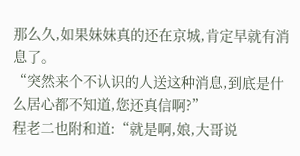那么久,如果妹妹真的还在京城,肯定早就有消息了。
“突然来个不认识的人送这种消息,到底是什么居心都不知道,您还真信啊?”
程老二也附和道:“就是啊,娘,大哥说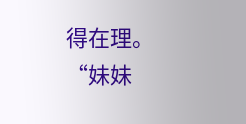得在理。
“妹妹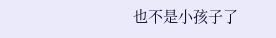也不是小孩子了